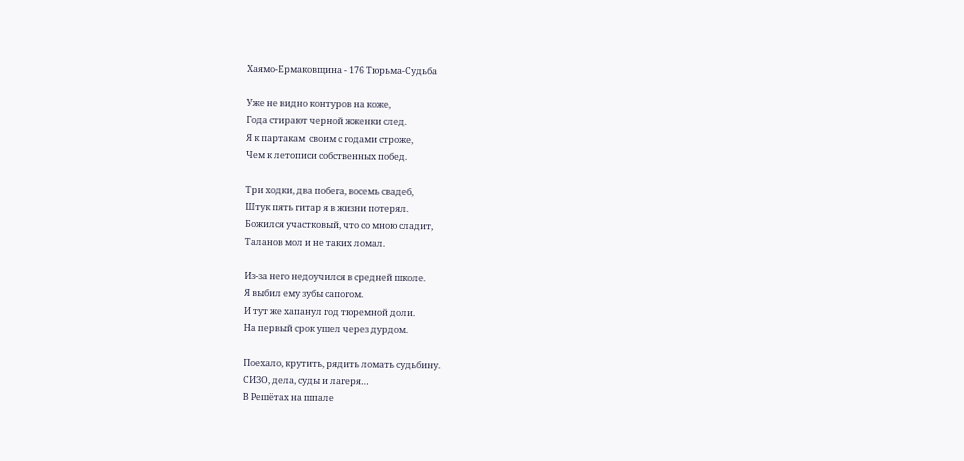Хаямо-Ермаковщина - 176 Тюрьма-Судьба

Уже не видно контуров на коже,
Года стирают черной жженки след.
Я к партакам  своим с годами строже,
Чем к летописи собственных побед.

Три ходки, два побега, восемь свадеб,
Штук пять гитар я в жизни потерял.
Божился участковый, что со мною сладит,
Таланов мол и не таких ломал.

Из-за него недоучился в средней школе.
Я выбил ему зубы сапогом.
И тут же хапанул год тюремной доли.
На первый срок ушел через дурдом.

Поехало, крутить, рядить ломать судьбину.
СИЗО, дела, суды и лагеря…
В Решётах на шпале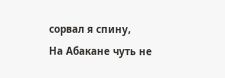сорвал я спину,
На Абакане чуть не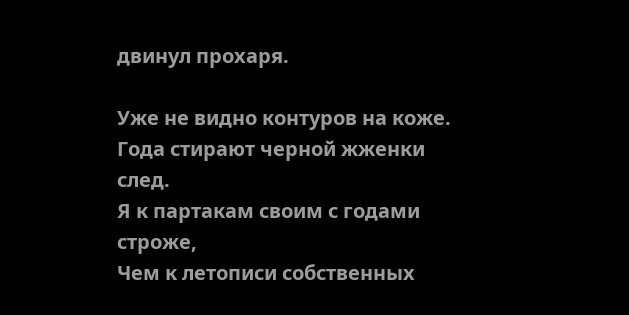двинул прохаря.

Уже не видно контуров на коже.
Года стирают черной жженки след.
Я к партакам своим с годами строже,
Чем к летописи собственных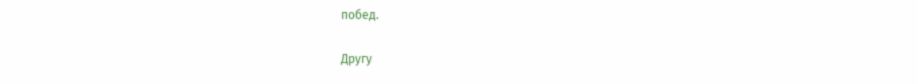побед.

Другу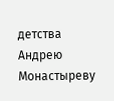детства Андрею Монастыреву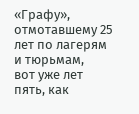«Графу»,
отмотавшему 25 лет по лагерям и тюрьмам,
вот уже лет пять, как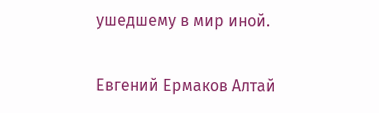ушедшему в мир иной.

Евгений Ермаков Алтай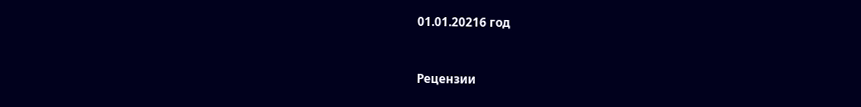01.01.20216 год


Рецензии